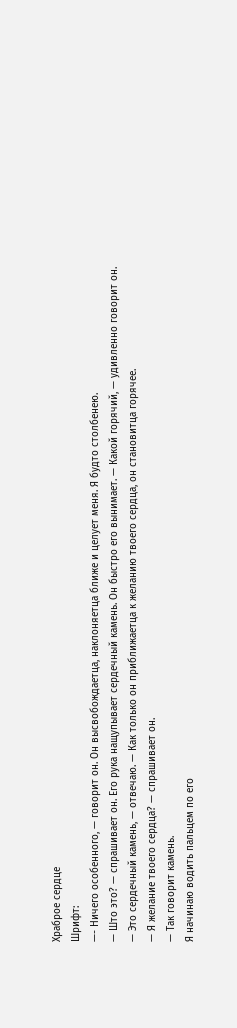Храброе сердце
Шрифт:
—- Ничего особенного, — говорит он. Он высвобождаетца, наклоняетца ближе и целует меня. Я будто столбенею.
— Што это? — спрашивает он. Его рука нащупывает сердечный камень. Он быстро его вынимает. — Какой горячий, — удивленно говорит он.
— Это сердечный камень, — отвечаю. — Как только он приближаетца к желанию твоего сердца, он становитца горячее.
— Я желание твоего сердца? — спрашивает он.
— Так говорит камень.
Я начинаю водить пальцем по его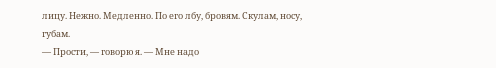лицу. Нежно. Медленно. По его лбу, бровям. Скулам, носу, губам.
— Прости, — говорю я. — Мне надо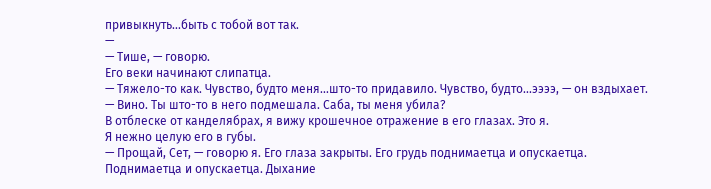привыкнуть...быть с тобой вот так.
—
— Тише, — говорю.
Его веки начинают слипатца.
— Тяжело-то как. Чувство, будто меня...што-то придавило. Чувство, будто...ээээ, — он вздыхает. — Вино. Ты што-то в него подмешала. Саба, ты меня убила?
В отблеске от канделябрах, я вижу крошечное отражение в его глазах. Это я.
Я нежно целую его в губы.
— Прощай, Сет, — говорю я. Его глаза закрыты. Его грудь поднимаетца и опускаетца. Поднимаетца и опускаетца. Дыхание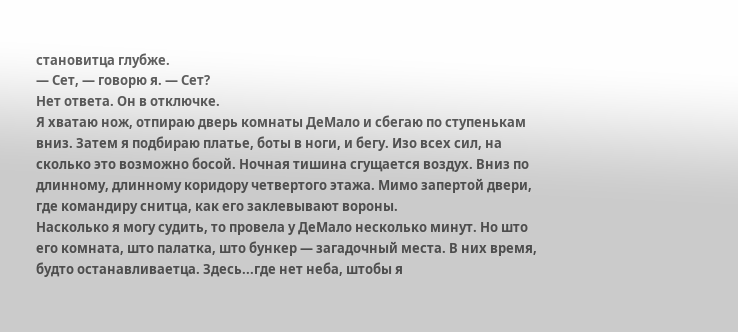становитца глубже.
— Сет, — говорю я. — Сет?
Нет ответа. Он в отключке.
Я хватаю нож, отпираю дверь комнаты ДеМало и сбегаю по ступенькам вниз. Затем я подбираю платье, боты в ноги, и бегу. Изо всех сил, на сколько это возможно босой. Ночная тишина сгущается воздух. Вниз по длинному, длинному коридору четвертого этажа. Мимо запертой двери, где командиру снитца, как его заклевывают вороны.
Насколько я могу судить, то провела у ДеМало несколько минут. Но што его комната, што палатка, што бункер — загадочный места. В них время, будто останавливаетца. Здесь...где нет неба, штобы я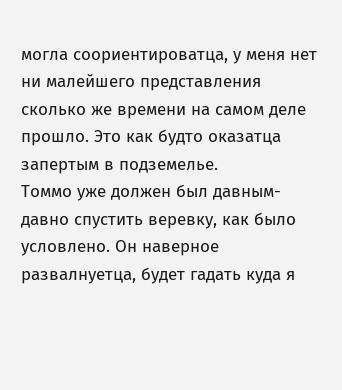могла соориентироватца, у меня нет ни малейшего представления сколько же времени на самом деле прошло. Это как будто оказатца запертым в подземелье.
Томмо уже должен был давным-давно спустить веревку, как было условлено. Он наверное развалнуетца, будет гадать куда я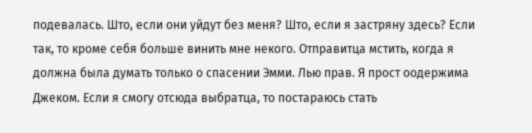подевалась. Што, если они уйдут без меня? Што, если я застряну здесь? Если так, то кроме себя больше винить мне некого. Отправитца мстить, когда я должна была думать только о спасении Эмми. Лью прав. Я прост оодержима Джеком. Если я смогу отсюда выбратца, то постараюсь стать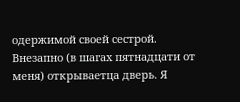одержимой своей сестрой.
Внезапно (в шагах пятнадцати от меня) открываетца дверь. Я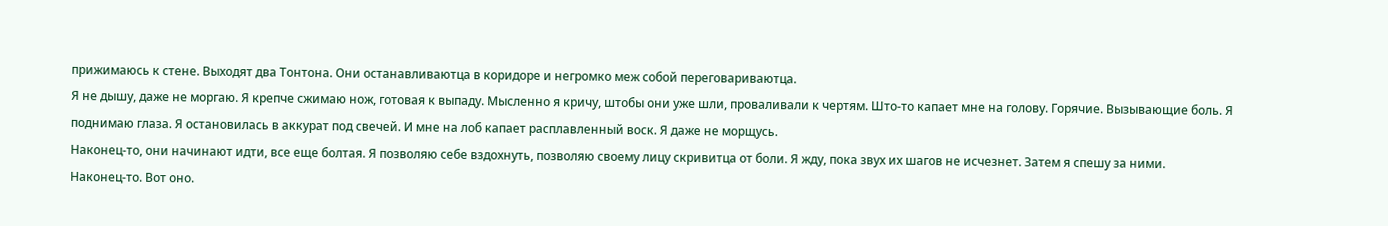прижимаюсь к стене. Выходят два Тонтона. Они останавливаютца в коридоре и негромко меж собой переговариваютца.
Я не дышу, даже не моргаю. Я крепче сжимаю нож, готовая к выпаду. Мысленно я кричу, штобы они уже шли, проваливали к чертям. Што-то капает мне на голову. Горячие. Вызывающие боль. Я поднимаю глаза. Я остановилась в аккурат под свечей. И мне на лоб капает расплавленный воск. Я даже не морщусь.
Наконец-то, они начинают идти, все еще болтая. Я позволяю себе вздохнуть, позволяю своему лицу скривитца от боли. Я жду, пока звух их шагов не исчезнет. Затем я спешу за ними.
Наконец-то. Вот оно.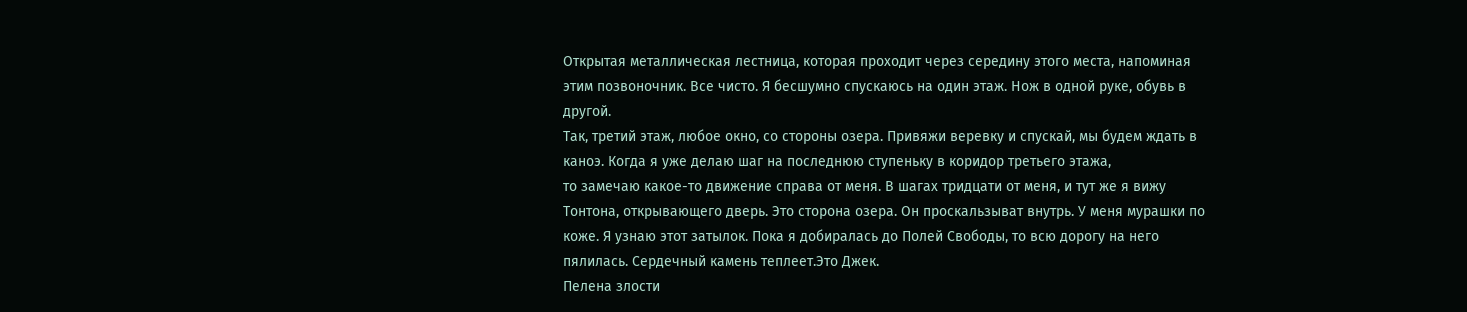Открытая металлическая лестница, которая проходит через середину этого места, напоминая этим позвоночник. Все чисто. Я бесшумно спускаюсь на один этаж. Нож в одной руке, обувь в другой.
Так, третий этаж, любое окно, со стороны озера. Привяжи веревку и спускай, мы будем ждать в каноэ. Когда я уже делаю шаг на последнюю ступеньку в коридор третьего этажа,
то замечаю какое-то движение справа от меня. В шагах тридцати от меня, и тут же я вижу Тонтона, открывающего дверь. Это сторона озера. Он проскальзыват внутрь. У меня мурашки по коже. Я узнаю этот затылок. Пока я добиралась до Полей Свободы, то всю дорогу на него пялилась. Сердечный камень теплеет.Это Джек.
Пелена злости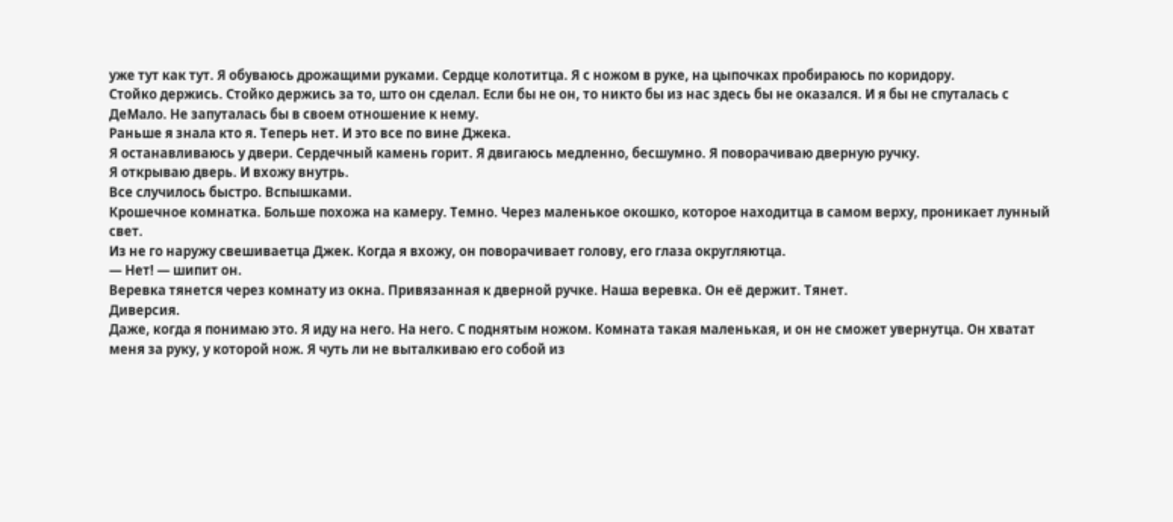уже тут как тут. Я обуваюсь дрожащими руками. Сердце колотитца. Я с ножом в руке, на цыпочках пробираюсь по коридору.
Стойко держись. Стойко держись за то, што он сделал. Если бы не он, то никто бы из нас здесь бы не оказался. И я бы не спуталась с ДеМало. Не запуталась бы в своем отношение к нему.
Раньше я знала кто я. Теперь нет. И это все по вине Джека.
Я останавливаюсь у двери. Сердечный камень горит. Я двигаюсь медленно, бесшумно. Я поворачиваю дверную ручку.
Я открываю дверь. И вхожу внутрь.
Все случилось быстро. Вспышками.
Крошечное комнатка. Больше похожа на камеру. Темно. Через маленькое окошко, которое находитца в самом верху, проникает лунный свет.
Из не го наружу свешиваетца Джек. Когда я вхожу, он поворачивает голову, его глаза округляютца.
— Нет! — шипит он.
Веревка тянется через комнату из окна. Привязанная к дверной ручке. Наша веревка. Он её держит. Тянет.
Диверсия.
Даже, когда я понимаю это. Я иду на него. На него. С поднятым ножом. Комната такая маленькая, и он не сможет увернутца. Он хватат меня за руку, у которой нож. Я чуть ли не выталкиваю его собой из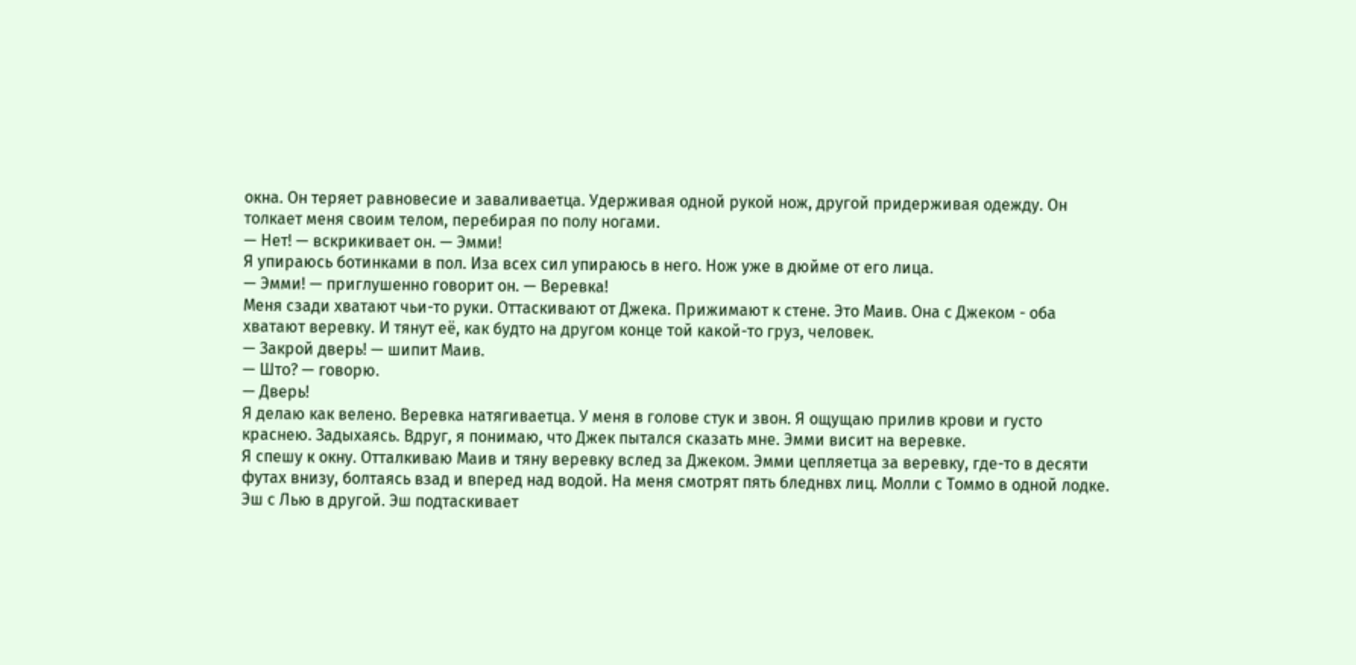окна. Он теряет равновесие и заваливаетца. Удерживая одной рукой нож, другой придерживая одежду. Он толкает меня своим телом, перебирая по полу ногами.
— Нет! — вскрикивает он. — Эмми!
Я упираюсь ботинками в пол. Иза всех сил упираюсь в него. Нож уже в дюйме от его лица.
— Эмми! — приглушенно говорит он. — Веревка!
Меня сзади хватают чьи-то руки. Оттаскивают от Джека. Прижимают к стене. Это Маив. Она с Джеком - оба хватают веревку. И тянут её, как будто на другом конце той какой-то груз, человек.
— Закрой дверь! — шипит Маив.
— Што? — говорю.
— Дверь!
Я делаю как велено. Веревка натягиваетца. У меня в голове стук и звон. Я ощущаю прилив крови и густо краснею. Задыхаясь. Вдруг, я понимаю, что Джек пытался сказать мне. Эмми висит на веревке.
Я спешу к окну. Отталкиваю Маив и тяну веревку вслед за Джеком. Эмми цепляетца за веревку, где-то в десяти футах внизу, болтаясь взад и вперед над водой. На меня смотрят пять бледнвх лиц. Молли с Томмо в одной лодке. Эш с Лью в другой. Эш подтаскивает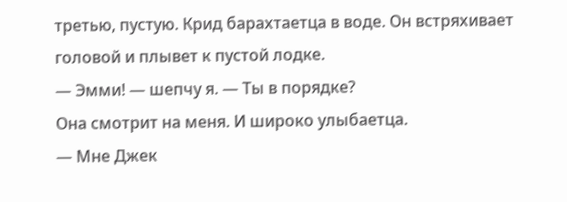третью, пустую. Крид барахтаетца в воде. Он встряхивает головой и плывет к пустой лодке.
— Эмми! — шепчу я. — Ты в порядке?
Она смотрит на меня. И широко улыбаетца.
— Мне Джек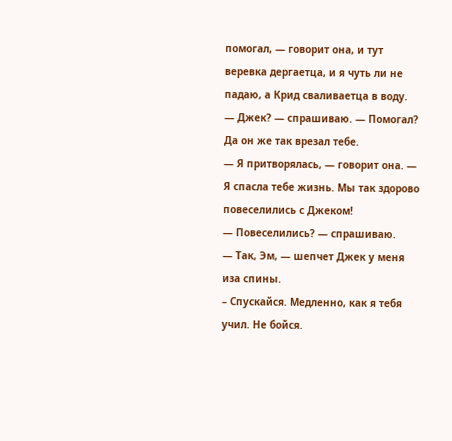помогал, — говорит она, и тут веревка дергаетца, и я чуть ли не падаю, а Крид сваливаетца в воду.
— Джек? — спрашиваю. — Помогал? Да он же так врезал тебе.
— Я притворялась, — говорит она. — Я спасла тебе жизнь. Мы так здорово повеселились с Джеком!
— Повеселились? — спрашиваю.
— Так, Эм, — шепчет Джек у меня иза спины.
– Спускайся. Медленно, как я тебя учил. Не бойся.